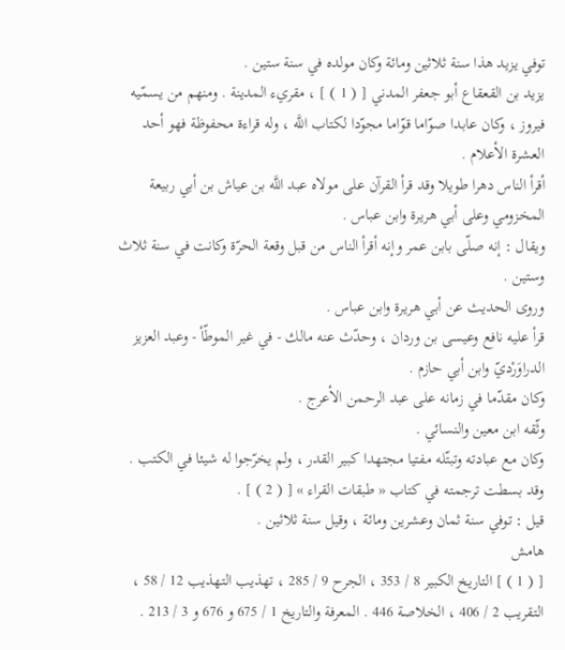توفي يزيد هذا سنة ثلاثين ومائة وكان مولده في سنة ستين .
يزيد بن القعقاع أبو جعفر المدني [ ( 1 ) ] ، مقريء المدينة . ومنهم من يسمّيه فيروز ، وكان عابدا صوّاما قوّاما مجوّدا لكتاب اللَّه ، وله قراءة محفوظة فهو أحد العشرة الأعلام .
أقرأ الناس دهرا طويلا وقد قرأ القرآن على مولاه عبد اللَّه بن عياش بن أبي ربيعة المخزومي وعلى أبي هريرة وابن عباس .
ويقال : إنه صلّى بابن عمر وإنه أقرأ الناس من قبل وقعة الحرّة وكانت في سنة ثلاث وستين .
وروى الحديث عن أبي هريرة وابن عباس .
قرأ عليه نافع وعيسى بن وردان ، وحدّث عنه مالك - في غير الموطّأ - وعبد العزيز الدراوَرْديّ وابن أبي حازم .
وكان مقدّما في زمانه على عبد الرحمن الأعرج .
وثّقه ابن معين والنسائي .
وكان مع عبادته وتبتّله مفتيا مجتهدا كبير القدر ، ولم يخرّجوا له شيئا في الكتب .
وقد بسطت ترجمته في كتاب « طبقات القراء » [ ( 2 ) ] .
قيل : توفي سنة ثمان وعشرين ومائة ، وقيل سنة ثلاثين .
هامش
[ ( 1 ) ] التاريخ الكبير 8 / 353 ، الجرح 9 / 285 ، تهذيب التهذيب 12 / 58 ، التقريب 2 / 406 ، الخلاصة 446 . المعرفة والتاريخ 1 / 675 و 676 و 3 / 213 .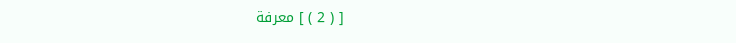[ ( 2 ) ] معرفة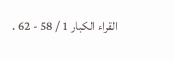القراء الكبار 1 / 58 - 62 .